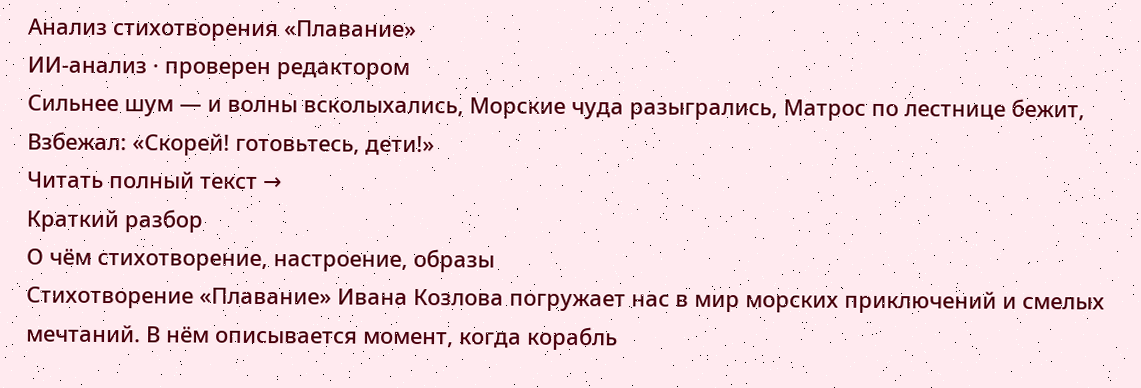Анализ стихотворения «Плавание»
ИИ-анализ · проверен редактором
Сильнее шум — и волны всколыхались, Морские чуда разыгрались, Матрос по лестнице бежит, Взбежал: «Скорей! готовьтесь, дети!»
Читать полный текст →
Краткий разбор
О чём стихотворение, настроение, образы
Стихотворение «Плавание» Ивана Козлова погружает нас в мир морских приключений и смелых мечтаний. В нём описывается момент, когда корабль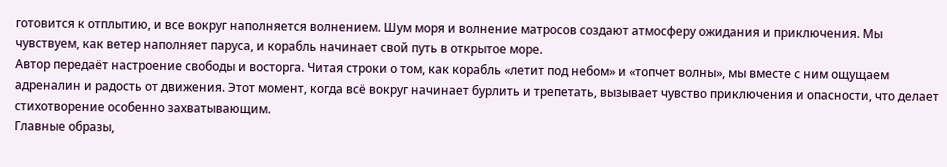готовится к отплытию, и все вокруг наполняется волнением. Шум моря и волнение матросов создают атмосферу ожидания и приключения. Мы чувствуем, как ветер наполняет паруса, и корабль начинает свой путь в открытое море.
Автор передаёт настроение свободы и восторга. Читая строки о том, как корабль «летит под небом» и «топчет волны», мы вместе с ним ощущаем адреналин и радость от движения. Этот момент, когда всё вокруг начинает бурлить и трепетать, вызывает чувство приключения и опасности, что делает стихотворение особенно захватывающим.
Главные образы,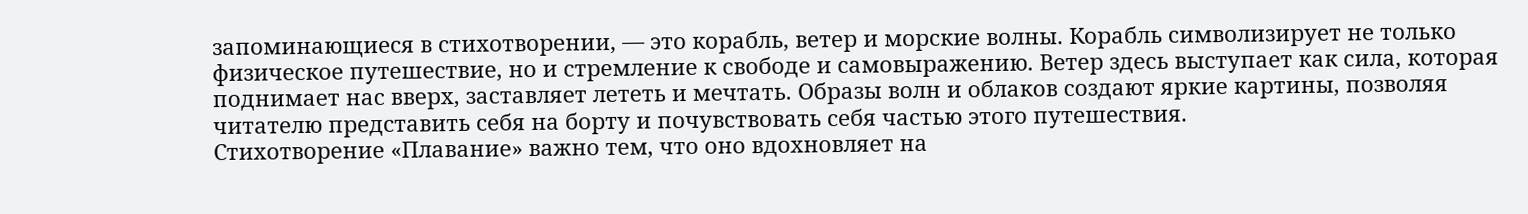запоминающиеся в стихотворении, — это корабль, ветер и морские волны. Корабль символизирует не только физическое путешествие, но и стремление к свободе и самовыражению. Ветер здесь выступает как сила, которая поднимает нас вверх, заставляет лететь и мечтать. Образы волн и облаков создают яркие картины, позволяя читателю представить себя на борту и почувствовать себя частью этого путешествия.
Стихотворение «Плавание» важно тем, что оно вдохновляет на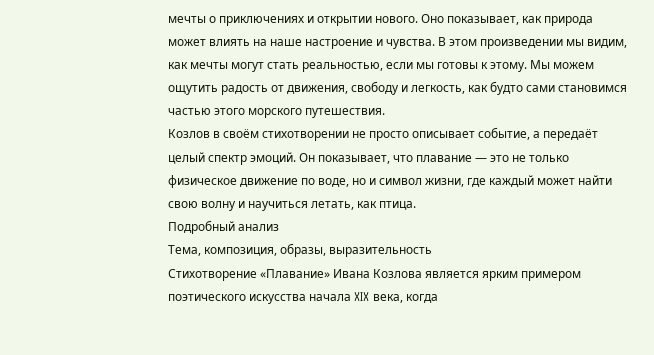мечты о приключениях и открытии нового. Оно показывает, как природа может влиять на наше настроение и чувства. В этом произведении мы видим, как мечты могут стать реальностью, если мы готовы к этому. Мы можем ощутить радость от движения, свободу и легкость, как будто сами становимся частью этого морского путешествия.
Козлов в своём стихотворении не просто описывает событие, а передаёт целый спектр эмоций. Он показывает, что плавание — это не только физическое движение по воде, но и символ жизни, где каждый может найти свою волну и научиться летать, как птица.
Подробный анализ
Тема, композиция, образы, выразительность
Стихотворение «Плавание» Ивана Козлова является ярким примером поэтического искусства начала XIX века, когда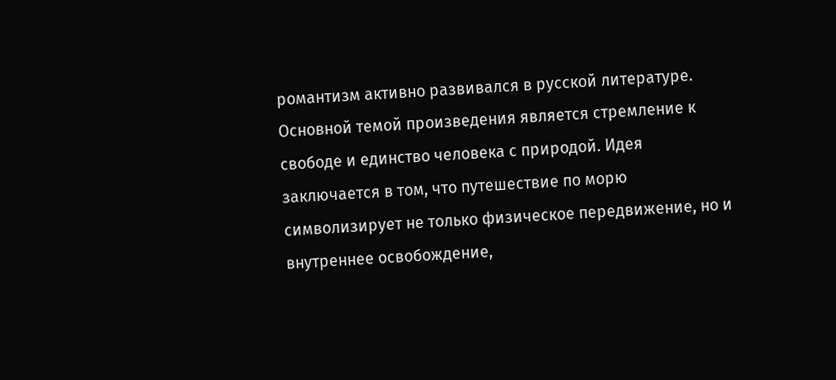романтизм активно развивался в русской литературе. Основной темой произведения является стремление к свободе и единство человека с природой. Идея заключается в том, что путешествие по морю символизирует не только физическое передвижение, но и внутреннее освобождение,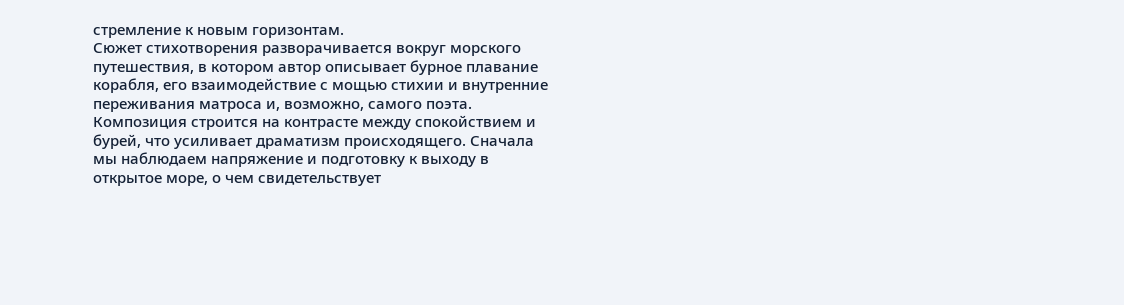стремление к новым горизонтам.
Сюжет стихотворения разворачивается вокруг морского путешествия, в котором автор описывает бурное плавание корабля, его взаимодействие с мощью стихии и внутренние переживания матроса и, возможно, самого поэта. Композиция строится на контрасте между спокойствием и бурей, что усиливает драматизм происходящего. Сначала мы наблюдаем напряжение и подготовку к выходу в открытое море, о чем свидетельствует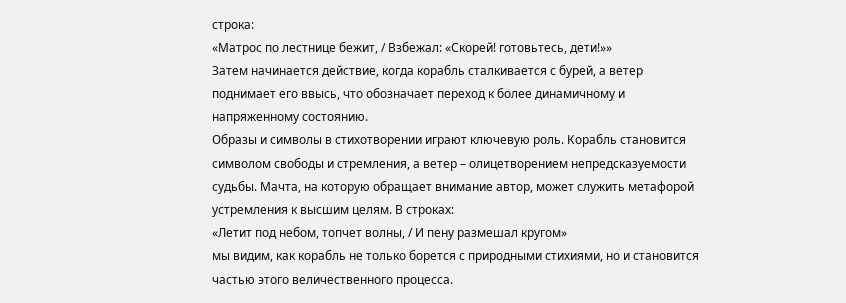строка:
«Матрос по лестнице бежит, / Взбежал: «Скорей! готовьтесь, дети!»»
Затем начинается действие, когда корабль сталкивается с бурей, а ветер поднимает его ввысь, что обозначает переход к более динамичному и напряженному состоянию.
Образы и символы в стихотворении играют ключевую роль. Корабль становится символом свободы и стремления, а ветер – олицетворением непредсказуемости судьбы. Мачта, на которую обращает внимание автор, может служить метафорой устремления к высшим целям. В строках:
«Летит под небом, топчет волны, / И пену размешал кругом»
мы видим, как корабль не только борется с природными стихиями, но и становится частью этого величественного процесса.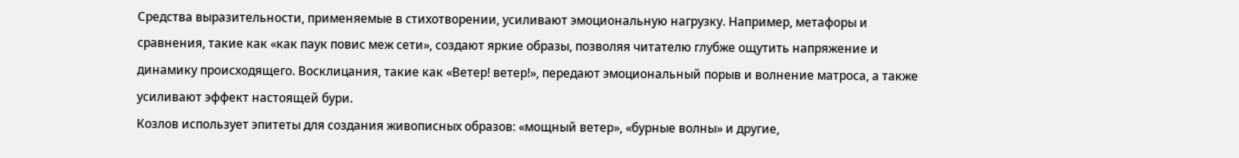Средства выразительности, применяемые в стихотворении, усиливают эмоциональную нагрузку. Например, метафоры и сравнения, такие как «как паук повис меж сети», создают яркие образы, позволяя читателю глубже ощутить напряжение и динамику происходящего. Восклицания, такие как «Ветер! ветер!», передают эмоциональный порыв и волнение матроса, а также усиливают эффект настоящей бури.
Козлов использует эпитеты для создания живописных образов: «мощный ветер», «бурные волны» и другие,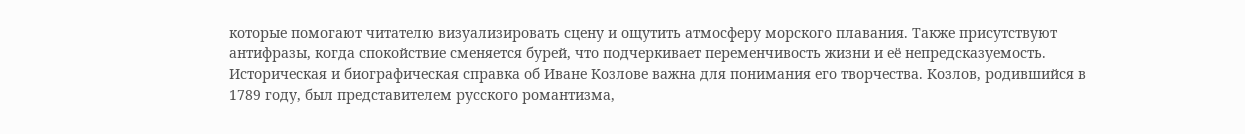которые помогают читателю визуализировать сцену и ощутить атмосферу морского плавания. Также присутствуют антифразы, когда спокойствие сменяется бурей, что подчеркивает переменчивость жизни и её непредсказуемость.
Историческая и биографическая справка об Иване Козлове важна для понимания его творчества. Козлов, родившийся в 1789 году, был представителем русского романтизма,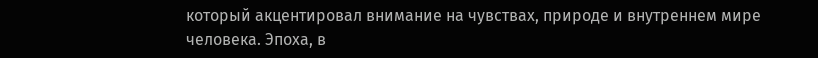который акцентировал внимание на чувствах, природе и внутреннем мире человека. Эпоха, в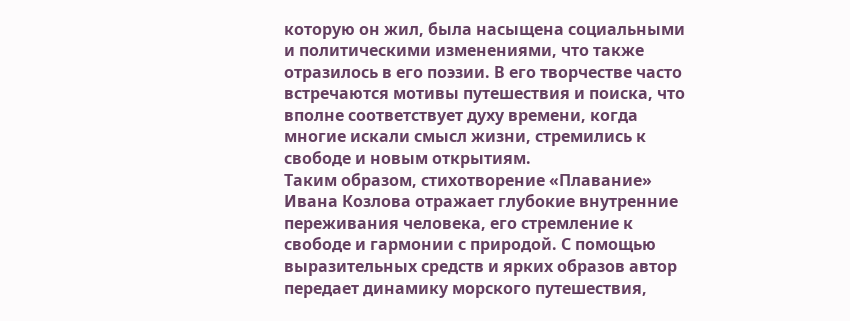которую он жил, была насыщена социальными и политическими изменениями, что также отразилось в его поэзии. В его творчестве часто встречаются мотивы путешествия и поиска, что вполне соответствует духу времени, когда многие искали смысл жизни, стремились к свободе и новым открытиям.
Таким образом, стихотворение «Плавание» Ивана Козлова отражает глубокие внутренние переживания человека, его стремление к свободе и гармонии с природой. С помощью выразительных средств и ярких образов автор передает динамику морского путешествия,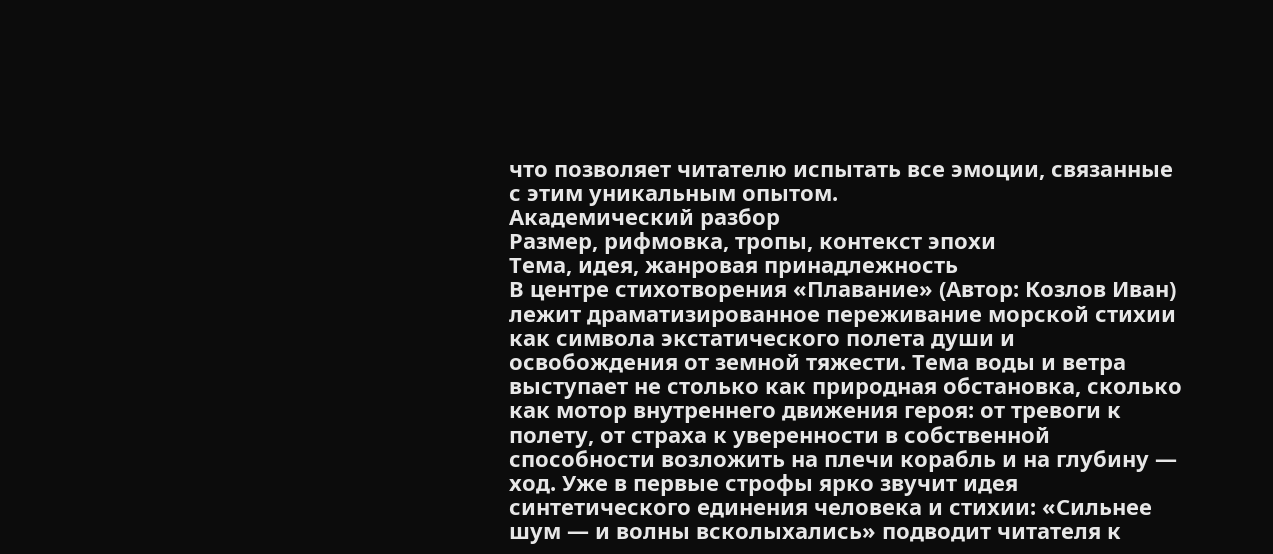что позволяет читателю испытать все эмоции, связанные с этим уникальным опытом.
Академический разбор
Размер, рифмовка, тропы, контекст эпохи
Тема, идея, жанровая принадлежность
В центре стихотворения «Плавание» (Автор: Козлов Иван) лежит драматизированное переживание морской стихии как символа экстатического полета души и освобождения от земной тяжести. Тема воды и ветра выступает не столько как природная обстановка, сколько как мотор внутреннего движения героя: от тревоги к полету, от страха к уверенности в собственной способности возложить на плечи корабль и на глубину — ход. Уже в первые строфы ярко звучит идея синтетического единения человека и стихии: «Сильнее шум — и волны всколыхались» подводит читателя к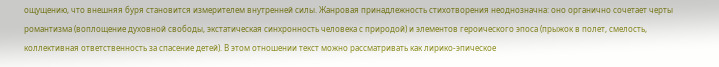ощущению, что внешняя буря становится измерителем внутренней силы. Жанровая принадлежность стихотворения неоднозначна: оно органично сочетает черты романтизма (воплощение духовной свободы, экстатическая синхронность человека с природой) и элементов героического эпоса (прыжок в полет, смелость, коллективная ответственность за спасение детей). В этом отношении текст можно рассматривать как лирико-эпическое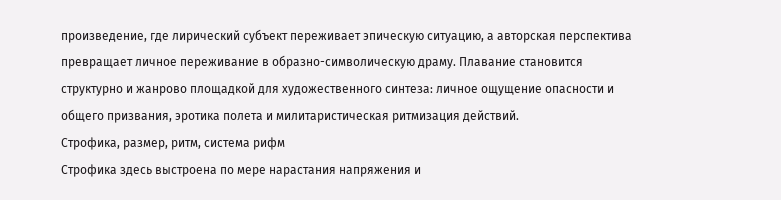произведение, где лирический субъект переживает эпическую ситуацию, а авторская перспектива превращает личное переживание в образно-символическую драму. Плавание становится структурно и жанрово площадкой для художественного синтеза: личное ощущение опасности и общего призвания, эротика полета и милитаристическая ритмизация действий.
Строфика, размер, ритм, система рифм
Строфика здесь выстроена по мере нарастания напряжения и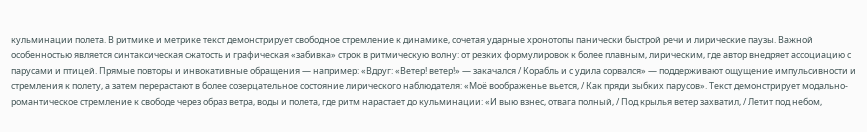кульминации полета. В ритмике и метрике текст демонстрирует свободное стремление к динамике, сочетая ударные хронотопы панически быстрой речи и лирические паузы. Важной особенностью является синтаксическая сжатость и графическая «забивка» строк в ритмическую волну: от резких формулировок к более плавным, лирическим, где автор внедряет ассоциацию с парусами и птицей. Прямые повторы и инвокативные обращения — например: «Вдруг: «Ветер! ветер!» — закачался / Корабль и с удила сорвался» — поддерживают ощущение импульсивности и стремления к полету, а затем перерастают в более созерцательное состояние лирического наблюдателя: «Моё воображенье вьется, / Как пряди зыбких парусов». Текст демонстрирует модально-романтическое стремление к свободе через образ ветра, воды и полета, где ритм нарастает до кульминации: «И выю взнес, отвага полный, / Под крылья ветер захватил, / Летит под небом,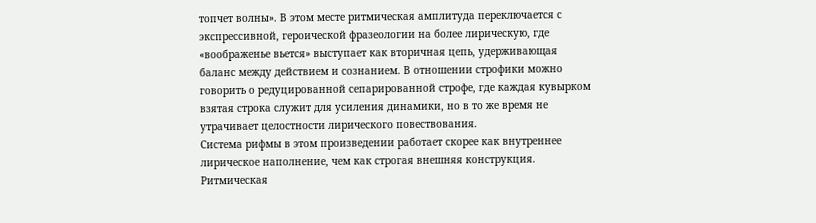топчет волны». В этом месте ритмическая амплитуда переключается с экспрессивной, героической фразеологии на более лирическую, где «воображенье вьется» выступает как вторичная цепь, удерживающая баланс между действием и сознанием. В отношении строфики можно говорить о редуцированной сепарированной строфе, где каждая кувырком взятая строка служит для усиления динамики, но в то же время не утрачивает целостности лирического повествования.
Система рифмы в этом произведении работает скорее как внутреннее лирическое наполнение, чем как строгая внешняя конструкция. Ритмическая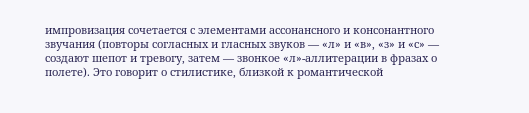импровизация сочетается с элементами ассонансного и консонантного звучания (повторы согласных и гласных звуков — «л» и «в», «з» и «с» — создают шепот и тревогу, затем — звонкое «л»-аллитерации в фразах о полете). Это говорит о стилистике, близкой к романтической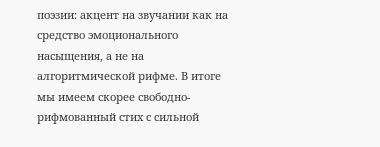поэзии: акцент на звучании как на средство эмоционального насыщения, а не на алгоритмической рифме. В итоге мы имеем скорее свободно-рифмованный стих с сильной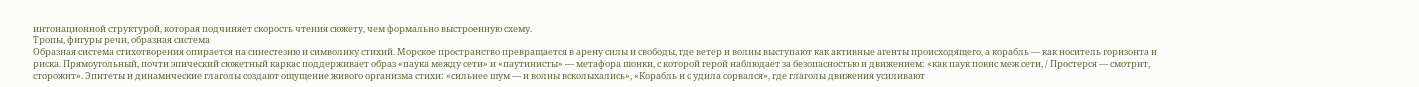интонационной структурой, которая подчиняет скорость чтения сюжету, чем формально выстроенную схему.
Тропы, фигуры речи, образная система
Образная система стихотворения опирается на синестезию и символику стихий. Морское пространство превращается в арену силы и свободы, где ветер и волны выступают как активные агенты происходящего, а корабль — как носитель горизонта и риска. Прямоугольный, почти эпический сюжетный каркас поддерживает образ «паука между сети» и «паутинисты» — метафора шонки, с которой герой наблюдает за безопасностью и движением: «как паук повис меж сети, / Простерся — смотрит, сторожит». Эпитеты и динамические глаголы создают ощущение живого организма стихи: «сильнее шум — и волны всколыхались», «Корабль и с удила сорвался», где глаголы движения усиливают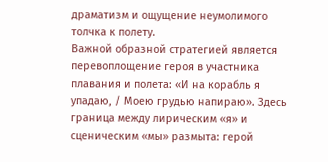драматизм и ощущение неумолимого толчка к полету.
Важной образной стратегией является перевоплощение героя в участника плавания и полета: «И на корабль я упадаю, / Моею грудью напираю». Здесь граница между лирическим «я» и сценическим «мы» размыта: герой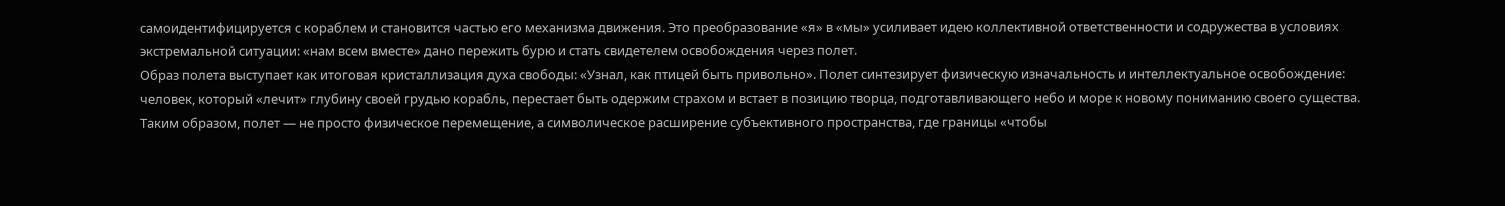самоидентифицируется с кораблем и становится частью его механизма движения. Это преобразование «я» в «мы» усиливает идею коллективной ответственности и содружества в условиях экстремальной ситуации: «нам всем вместе» дано пережить бурю и стать свидетелем освобождения через полет.
Образ полета выступает как итоговая кристаллизация духа свободы: «Узнал, как птицей быть привольно». Полет синтезирует физическую изначальность и интеллектуальное освобождение: человек, который «лечит» глубину своей грудью корабль, перестает быть одержим страхом и встает в позицию творца, подготавливающего небо и море к новому пониманию своего существа. Таким образом, полет — не просто физическое перемещение, а символическое расширение субъективного пространства, где границы «чтобы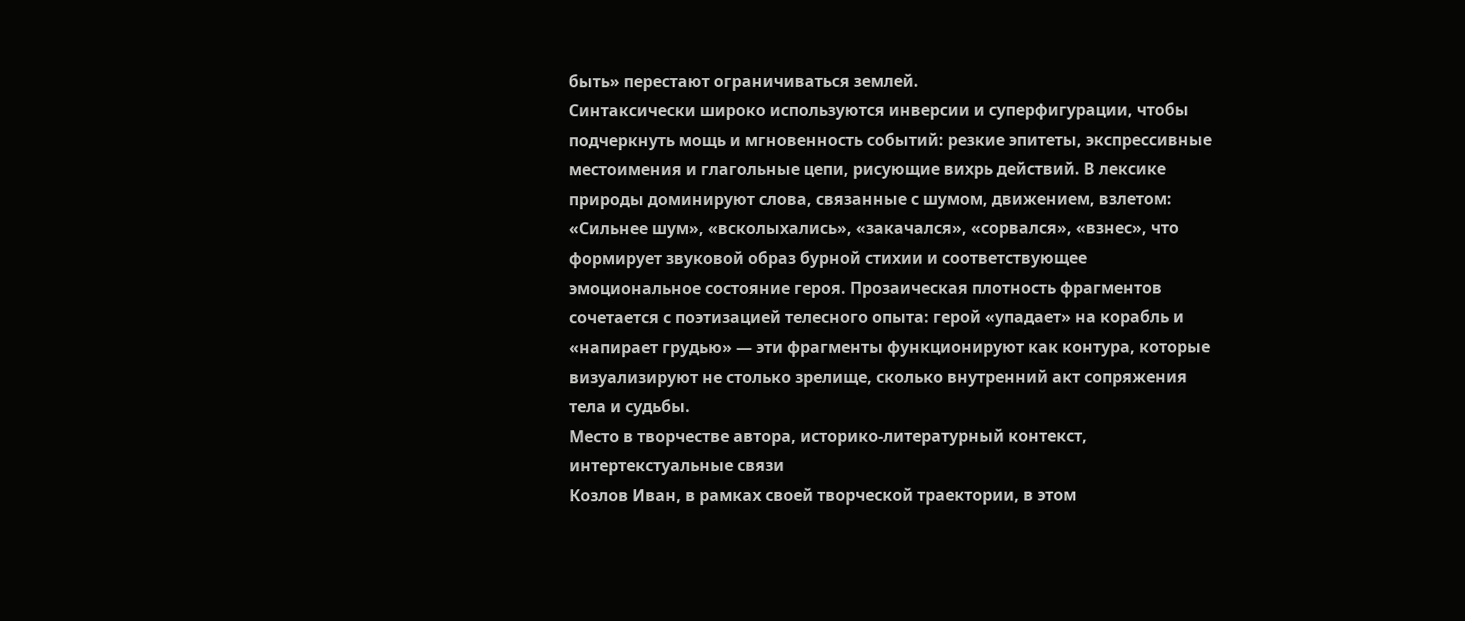быть» перестают ограничиваться землей.
Синтаксически широко используются инверсии и суперфигурации, чтобы подчеркнуть мощь и мгновенность событий: резкие эпитеты, экспрессивные местоимения и глагольные цепи, рисующие вихрь действий. В лексике природы доминируют слова, связанные с шумом, движением, взлетом: «Сильнее шум», «всколыхались», «закачался», «сорвался», «взнес», что формирует звуковой образ бурной стихии и соответствующее эмоциональное состояние героя. Прозаическая плотность фрагментов сочетается с поэтизацией телесного опыта: герой «упадает» на корабль и «напирает грудью» — эти фрагменты функционируют как контура, которые визуализируют не столько зрелище, сколько внутренний акт сопряжения тела и судьбы.
Место в творчестве автора, историко-литературный контекст, интертекстуальные связи
Козлов Иван, в рамках своей творческой траектории, в этом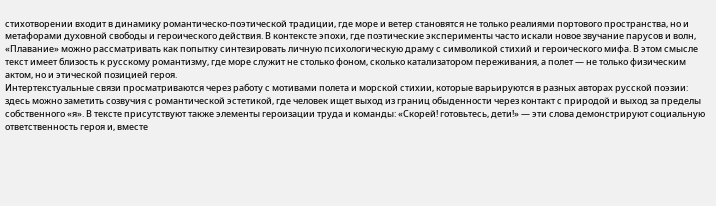стихотворении входит в динамику романтическо-поэтической традиции, где море и ветер становятся не только реалиями портового пространства, но и метафорами духовной свободы и героического действия. В контексте эпохи, где поэтические эксперименты часто искали новое звучание парусов и волн, «Плавание» можно рассматривать как попытку синтезировать личную психологическую драму с символикой стихий и героического мифа. В этом смысле текст имеет близость к русскому романтизму, где море служит не столько фоном, сколько катализатором переживания, а полет — не только физическим актом, но и этической позицией героя.
Интертекстуальные связи просматриваются через работу с мотивами полета и морской стихии, которые варьируются в разных авторах русской поэзии: здесь можно заметить созвучия с романтической эстетикой, где человек ищет выход из границ обыденности через контакт с природой и выход за пределы собственного «я». В тексте присутствуют также элементы героизации труда и команды: «Скорей! готовьтесь, дети!» — эти слова демонстрируют социальную ответственность героя и, вместе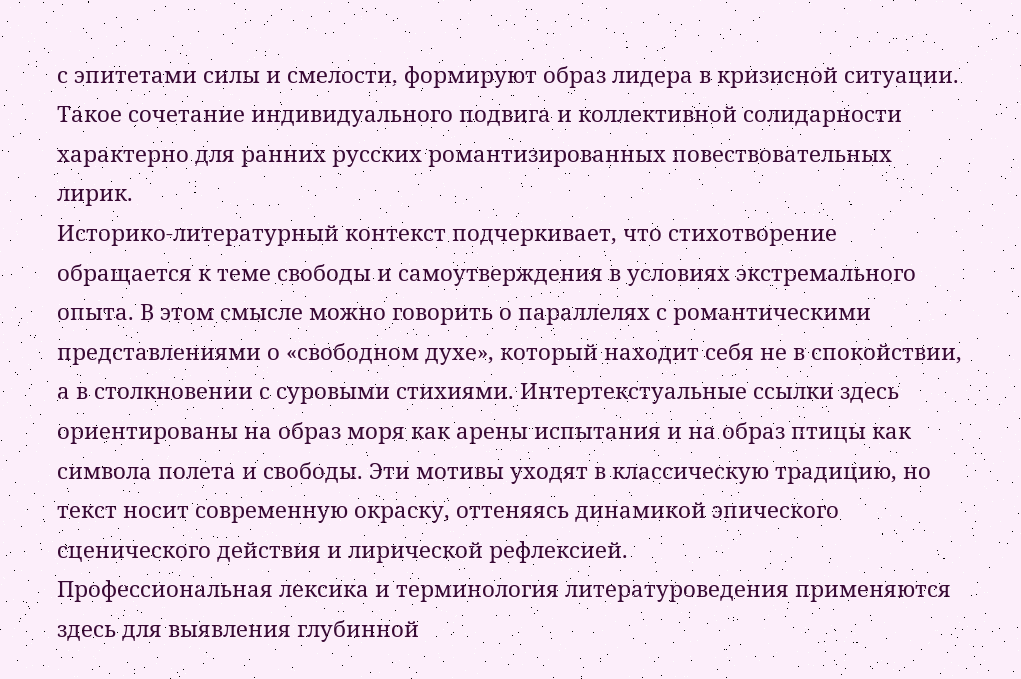с эпитетами силы и смелости, формируют образ лидера в кризисной ситуации. Такое сочетание индивидуального подвига и коллективной солидарности характерно для ранних русских романтизированных повествовательных лирик.
Историко-литературный контекст подчеркивает, что стихотворение обращается к теме свободы и самоутверждения в условиях экстремального опыта. В этом смысле можно говорить о параллелях с романтическими представлениями о «свободном духе», который находит себя не в спокойствии, а в столкновении с суровыми стихиями. Интертекстуальные ссылки здесь ориентированы на образ моря как арены испытания и на образ птицы как символа полета и свободы. Эти мотивы уходят в классическую традицию, но текст носит современную окраску, оттеняясь динамикой эпического сценического действия и лирической рефлексией.
Профессиональная лексика и терминология литературоведения применяются здесь для выявления глубинной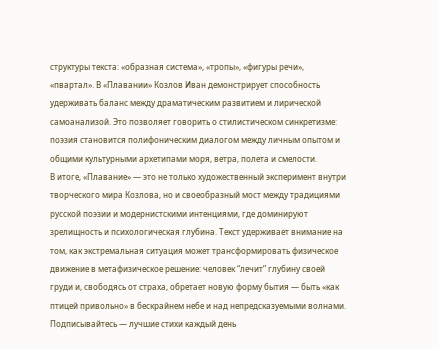структуры текста: «образная система», «тропы», «фигуры речи», «пвартал». В «Плавании» Козлов Иван демонстрирует способность удерживать баланс между драматическим развитием и лирической самоанализой. Это позволяет говорить о стилистическом синкретизме: поэзия становится полифоническим диалогом между личным опытом и общими культурными архетипами моря, ветра, полета и смелости.
В итоге, «Плавание» — это не только художественный эксперимент внутри творческого мира Козлова, но и своеобразный мост между традициями русской поэзии и модернистскими интенциями, где доминируют зрелищность и психологическая глубина. Текст удерживает внимание на том, как экстремальная ситуация может трансформировать физическое движение в метафизическое решение: человек “лечит” глубину своей груди и, свободясь от страха, обретает новую форму бытия — быть «как птицей привольно» в бескрайнем небе и над непредсказуемыми волнами.
Подписывайтесь — лучшие стихи каждый день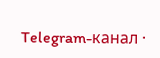Telegram-канал ·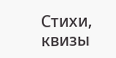Стихи, квизы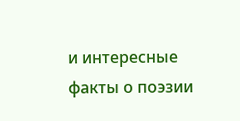и интересные факты о поэзии